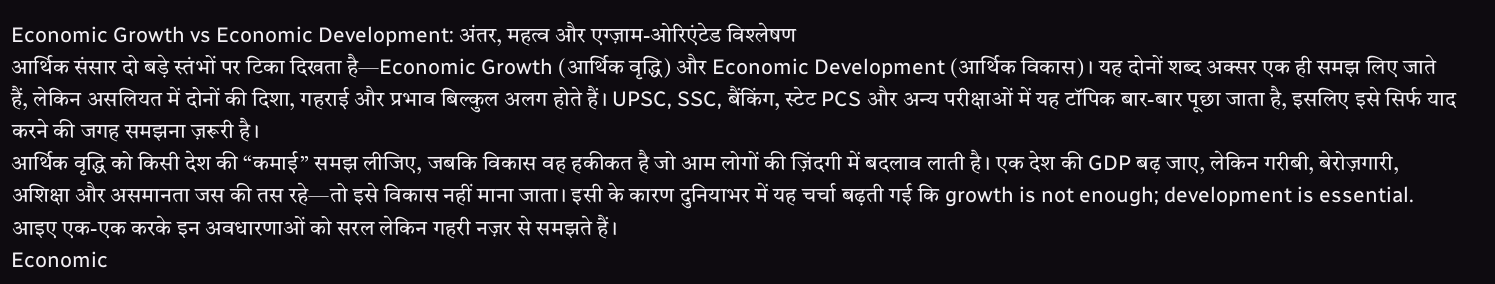Economic Growth vs Economic Development: अंतर, महत्व और एग्ज़ाम-ओरिएंटेड विश्लेषण
आर्थिक संसार दो बड़े स्तंभों पर टिका दिखता है—Economic Growth (आर्थिक वृद्धि) और Economic Development (आर्थिक विकास)। यह दोनों शब्द अक्सर एक ही समझ लिए जाते हैं, लेकिन असलियत में दोनों की दिशा, गहराई और प्रभाव बिल्कुल अलग होते हैं। UPSC, SSC, बैंकिंग, स्टेट PCS और अन्य परीक्षाओं में यह टॉपिक बार-बार पूछा जाता है, इसलिए इसे सिर्फ याद करने की जगह समझना ज़रूरी है।
आर्थिक वृद्धि को किसी देश की “कमाई” समझ लीजिए, जबकि विकास वह हकीकत है जो आम लोगों की ज़िंदगी में बदलाव लाती है। एक देश की GDP बढ़ जाए, लेकिन गरीबी, बेरोज़गारी, अशिक्षा और असमानता जस की तस रहे—तो इसे विकास नहीं माना जाता। इसी के कारण दुनियाभर में यह चर्चा बढ़ती गई कि growth is not enough; development is essential.
आइए एक-एक करके इन अवधारणाओं को सरल लेकिन गहरी नज़र से समझते हैं।
Economic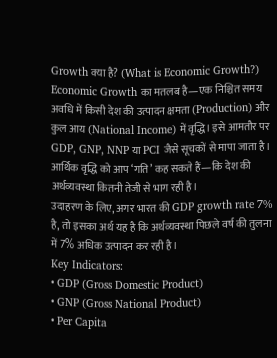Growth क्या है? (What is Economic Growth?)
Economic Growth का मतलब है—एक निश्चित समय अवधि में किसी देश की उत्पादन क्षमता (Production) और कुल आय (National Income) में वृद्धि। इसे आमतौर पर GDP, GNP, NNP या PCI जैसे सूचकों से मापा जाता है।
आर्थिक वृद्धि को आप ‘गति’ कह सकते हैं—कि देश की अर्थव्यवस्था कितनी तेजी से भाग रही है।
उदाहरण के लिए, अगर भारत की GDP growth rate 7% है, तो इसका अर्थ यह है कि अर्थव्यवस्था पिछले वर्ष की तुलना में 7% अधिक उत्पादन कर रही है।
Key Indicators:
• GDP (Gross Domestic Product)
• GNP (Gross National Product)
• Per Capita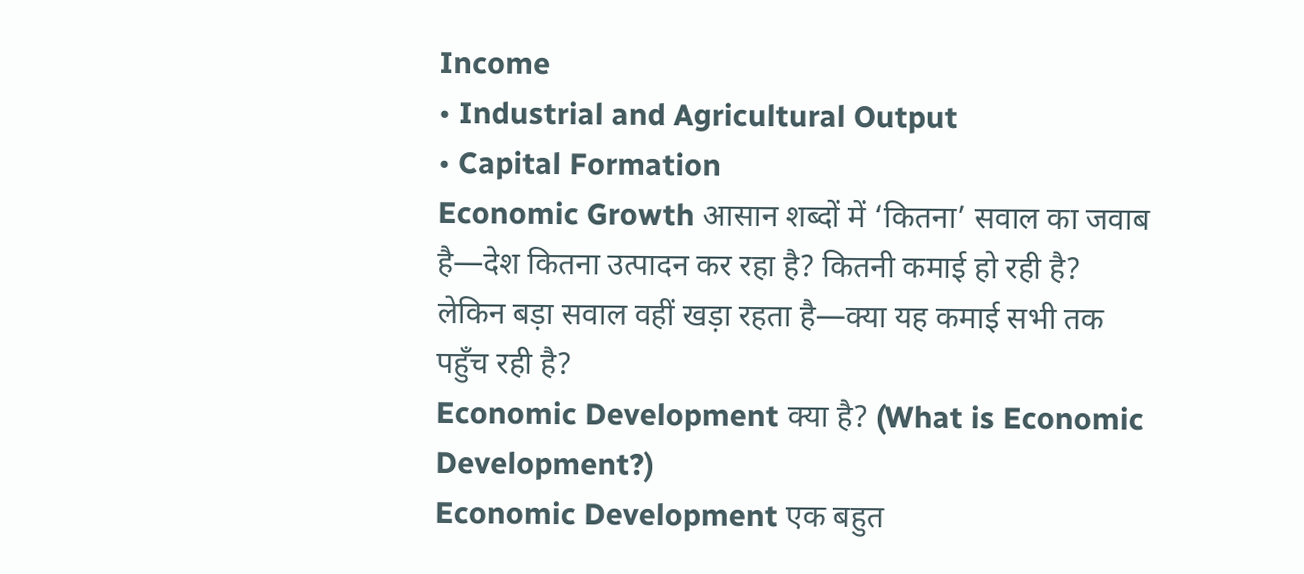Income
• Industrial and Agricultural Output
• Capital Formation
Economic Growth आसान शब्दों में ‘कितना’ सवाल का जवाब है—देश कितना उत्पादन कर रहा है? कितनी कमाई हो रही है?
लेकिन बड़ा सवाल वहीं खड़ा रहता है—क्या यह कमाई सभी तक पहुँच रही है?
Economic Development क्या है? (What is Economic Development?)
Economic Development एक बहुत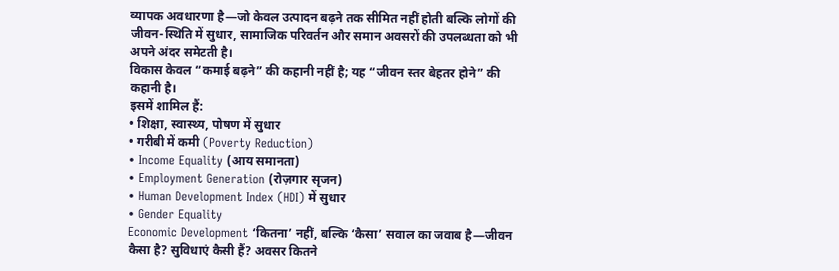व्यापक अवधारणा है—जो केवल उत्पादन बढ़ने तक सीमित नहीं होती बल्कि लोगों की जीवन-स्थिति में सुधार, सामाजिक परिवर्तन और समान अवसरों की उपलब्धता को भी अपने अंदर समेटती है।
विकास केवल “कमाई बढ़ने” की कहानी नहीं है; यह “जीवन स्तर बेहतर होने” की कहानी है।
इसमें शामिल हैं:
• शिक्षा, स्वास्थ्य, पोषण में सुधार
• गरीबी में कमी (Poverty Reduction)
• Income Equality (आय समानता)
• Employment Generation (रोज़गार सृजन)
• Human Development Index (HDI) में सुधार
• Gender Equality
Economic Development ‘कितना’ नहीं, बल्कि ‘कैसा’ सवाल का जवाब है—जीवन कैसा है? सुविधाएं कैसी हैं? अवसर कितने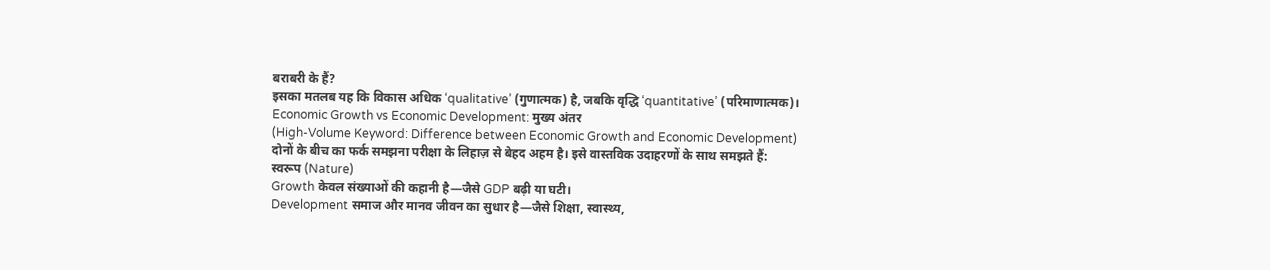बराबरी के हैं?
इसका मतलब यह कि विकास अधिक ‘qualitative’ (गुणात्मक) है, जबकि वृद्धि ‘quantitative’ (परिमाणात्मक)।
Economic Growth vs Economic Development: मुख्य अंतर
(High-Volume Keyword: Difference between Economic Growth and Economic Development)
दोनों के बीच का फर्क समझना परीक्षा के लिहाज़ से बेहद अहम है। इसे वास्तविक उदाहरणों के साथ समझते हैं:
स्वरूप (Nature)
Growth केवल संख्याओं की कहानी है—जैसे GDP बढ़ी या घटी।
Development समाज और मानव जीवन का सुधार है—जैसे शिक्षा, स्वास्थ्य,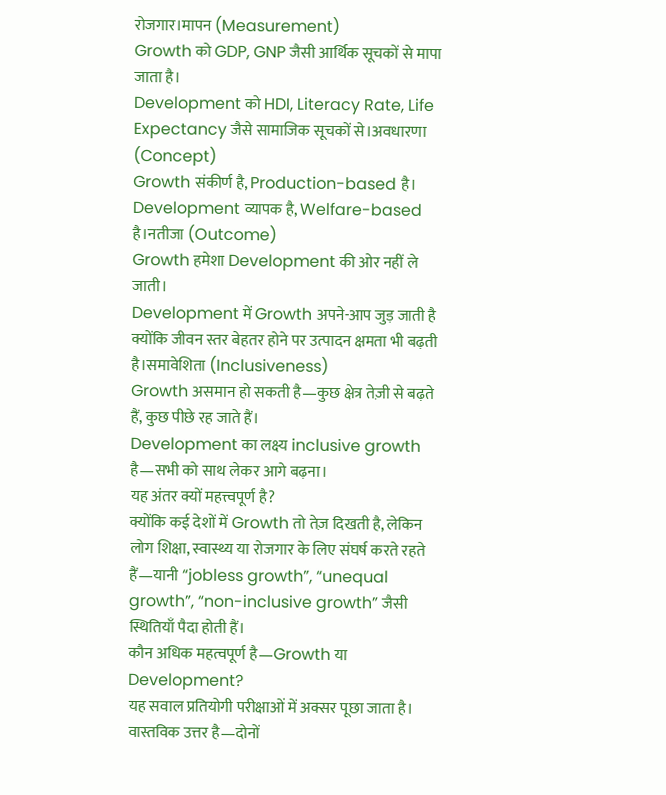रोजगार।मापन (Measurement)
Growth को GDP, GNP जैसी आर्थिक सूचकों से मापा जाता है।
Development को HDI, Literacy Rate, Life Expectancy जैसे सामाजिक सूचकों से।अवधारणा (Concept)
Growth संकीर्ण है, Production-based है।
Development व्यापक है, Welfare-based है।नतीजा (Outcome)
Growth हमेशा Development की ओर नहीं ले जाती।
Development में Growth अपने-आप जुड़ जाती है क्योंकि जीवन स्तर बेहतर होने पर उत्पादन क्षमता भी बढ़ती है।समावेशिता (Inclusiveness)
Growth असमान हो सकती है—कुछ क्षेत्र तेज़ी से बढ़ते हैं, कुछ पीछे रह जाते हैं।
Development का लक्ष्य inclusive growth है—सभी को साथ लेकर आगे बढ़ना।
यह अंतर क्यों महत्त्वपूर्ण है?
क्योंकि कई देशों में Growth तो तेज़ दिखती है, लेकिन लोग शिक्षा, स्वास्थ्य या रोजगार के लिए संघर्ष करते रहते हैं—यानी “jobless growth”, “unequal growth”, “non-inclusive growth” जैसी स्थितियाँ पैदा होती हैं।
कौन अधिक महत्वपूर्ण है—Growth या Development?
यह सवाल प्रतियोगी परीक्षाओं में अक्सर पूछा जाता है।
वास्तविक उत्तर है—दोनों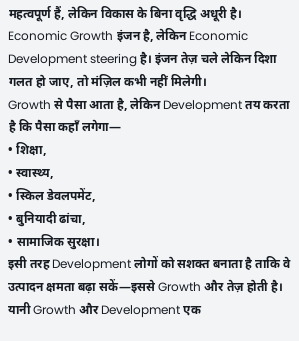महत्वपूर्ण हैं, लेकिन विकास के बिना वृद्धि अधूरी है।
Economic Growth इंजन है, लेकिन Economic Development steering है। इंजन तेज़ चले लेकिन दिशा गलत हो जाए, तो मंज़िल कभी नहीं मिलेगी।
Growth से पैसा आता है, लेकिन Development तय करता है कि पैसा कहाँ लगेगा—
• शिक्षा,
• स्वास्थ्य,
• स्किल डेवलपमेंट,
• बुनियादी ढांचा,
• सामाजिक सुरक्षा।
इसी तरह Development लोगों को सशक्त बनाता है ताकि वे उत्पादन क्षमता बढ़ा सकें—इससे Growth और तेज़ होती है।
यानी Growth और Development एक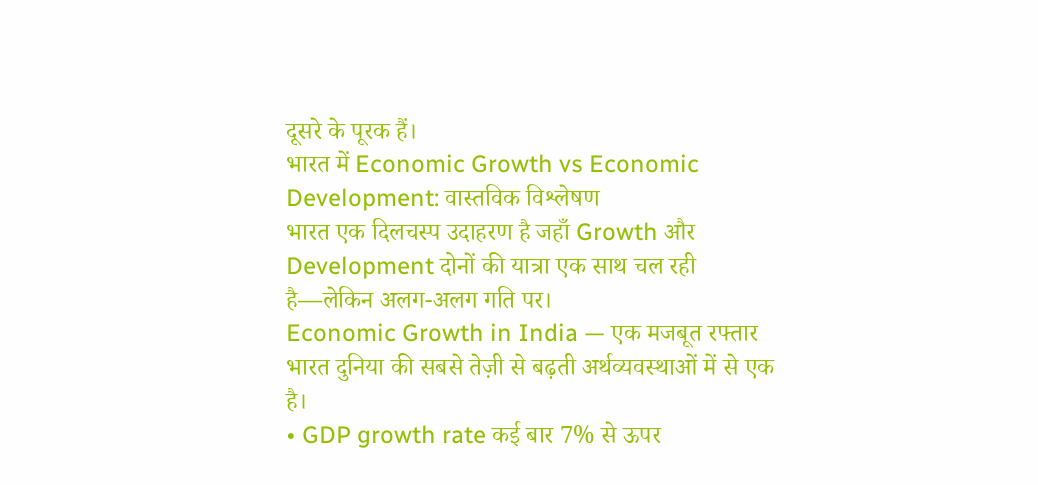दूसरे के पूरक हैं।
भारत में Economic Growth vs Economic Development: वास्तविक विश्लेषण
भारत एक दिलचस्प उदाहरण है जहाँ Growth और Development दोनों की यात्रा एक साथ चल रही है—लेकिन अलग-अलग गति पर।
Economic Growth in India — एक मजबूत रफ्तार
भारत दुनिया की सबसे तेज़ी से बढ़ती अर्थव्यवस्थाओं में से एक है।
• GDP growth rate कई बार 7% से ऊपर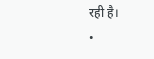रही है।
•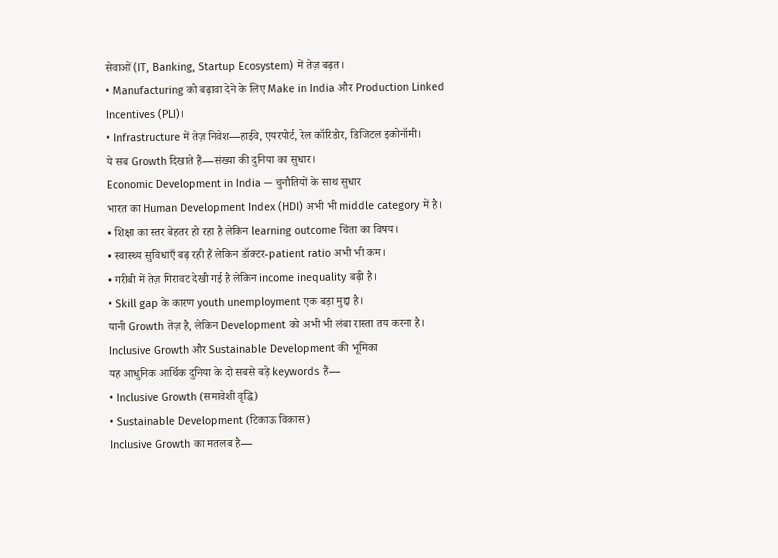सेवाओं (IT, Banking, Startup Ecosystem) में तेज़ बढ़त।
• Manufacturing को बढ़ावा देने के लिए Make in India और Production Linked Incentives (PLI)।
• Infrastructure में तेज़ निवेश—हाईवे, एयरपोर्ट, रेल कॉरिडोर, डिजिटल इकोनॉमी।
ये सब Growth दिखाते हैं—संख्या की दुनिया का सुधार।
Economic Development in India — चुनौतियों के साथ सुधार
भारत का Human Development Index (HDI) अभी भी middle category में है।
• शिक्षा का स्तर बेहतर हो रहा है लेकिन learning outcome चिंता का विषय।
• स्वास्थ्य सुविधाएँ बढ़ रही हैं लेकिन डॉक्टर-patient ratio अभी भी कम।
• गरीबी में तेज़ गिरावट देखी गई है लेकिन income inequality बढ़ी है।
• Skill gap के कारण youth unemployment एक बड़ा मुद्दा है।
यानी Growth तेज़ है, लेकिन Development को अभी भी लंबा रास्ता तय करना है।
Inclusive Growth और Sustainable Development की भूमिका
यह आधुनिक आर्थिक दुनिया के दो सबसे बड़े keywords हैं—
• Inclusive Growth (समावेशी वृद्धि)
• Sustainable Development (टिकाऊ विकास)
Inclusive Growth का मतलब है—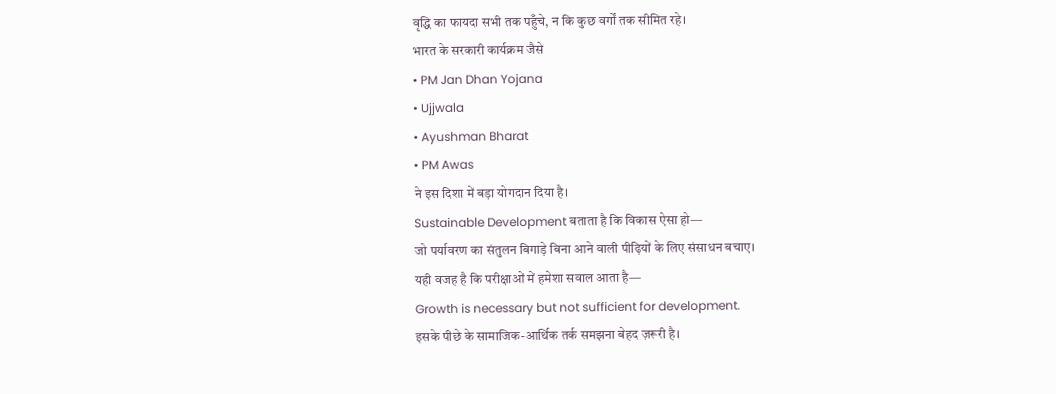वृद्धि का फायदा सभी तक पहुँचे, न कि कुछ वर्गों तक सीमित रहे।
भारत के सरकारी कार्यक्रम जैसे
• PM Jan Dhan Yojana
• Ujjwala
• Ayushman Bharat
• PM Awas
ने इस दिशा में बड़ा योगदान दिया है।
Sustainable Development बताता है कि विकास ऐसा हो—
जो पर्यावरण का संतुलन बिगाड़े बिना आने वाली पीढ़ियों के लिए संसाधन बचाए।
यही वजह है कि परीक्षाओं में हमेशा सवाल आता है—
Growth is necessary but not sufficient for development.
इसके पीछे के सामाजिक-आर्थिक तर्क समझना बेहद ज़रूरी है।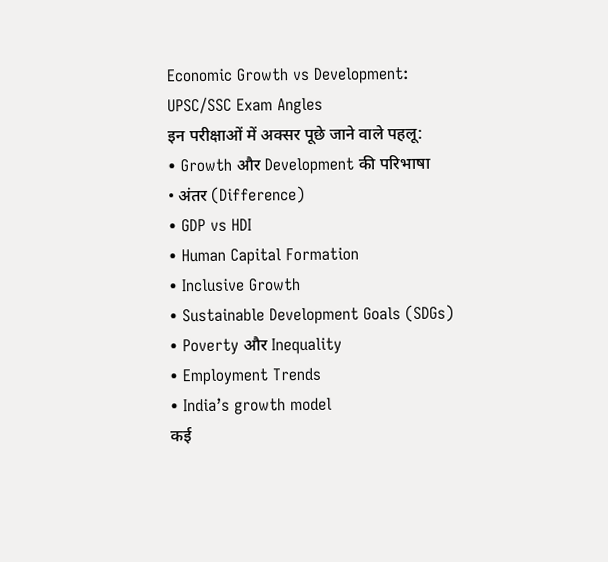Economic Growth vs Development: UPSC/SSC Exam Angles
इन परीक्षाओं में अक्सर पूछे जाने वाले पहलू:
• Growth और Development की परिभाषा
• अंतर (Difference)
• GDP vs HDI
• Human Capital Formation
• Inclusive Growth
• Sustainable Development Goals (SDGs)
• Poverty और Inequality
• Employment Trends
• India’s growth model
कई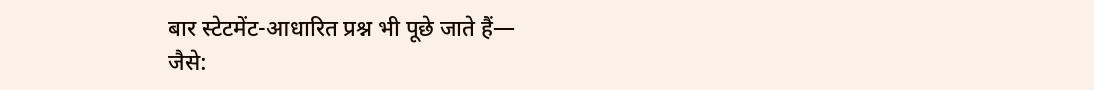बार स्टेटमेंट-आधारित प्रश्न भी पूछे जाते हैं—
जैसे: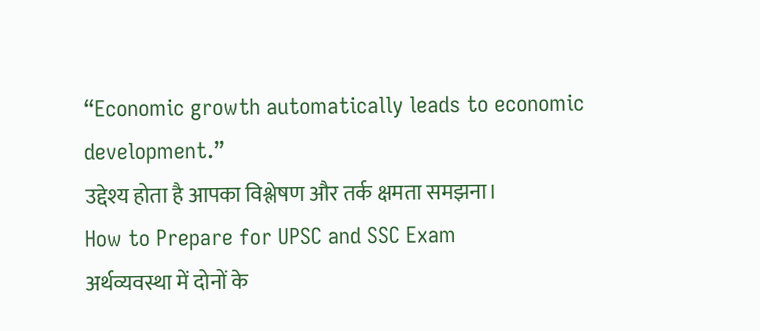“Economic growth automatically leads to economic development.”
उद्देश्य होता है आपका विश्लेषण और तर्क क्षमता समझना।
How to Prepare for UPSC and SSC Exam
अर्थव्यवस्था में दोनों के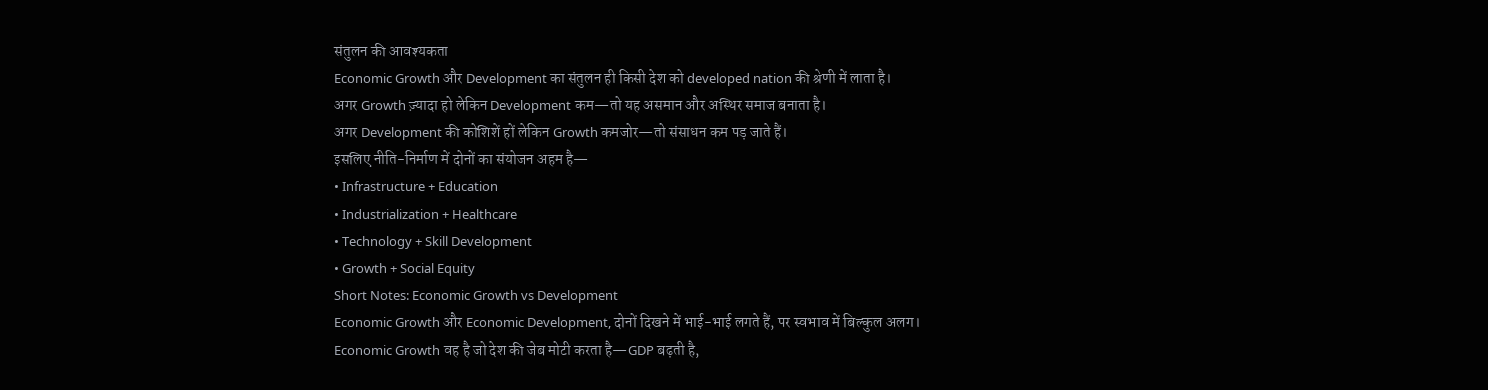संतुलन की आवश्यकता
Economic Growth और Development का संतुलन ही किसी देश को developed nation की श्रेणी में लाता है।
अगर Growth ज़्यादा हो लेकिन Development कम—तो यह असमान और अस्थिर समाज बनाता है।
अगर Development की कोशिशें हों लेकिन Growth कमजोर—तो संसाधन कम पड़ जाते हैं।
इसलिए नीति-निर्माण में दोनों का संयोजन अहम है—
• Infrastructure + Education
• Industrialization + Healthcare
• Technology + Skill Development
• Growth + Social Equity
Short Notes: Economic Growth vs Development
Economic Growth और Economic Development, दोनों दिखने में भाई-भाई लगते हैं, पर स्वभाव में बिल्कुल अलग। Economic Growth वह है जो देश की जेब मोटी करता है—GDP बढ़ती है,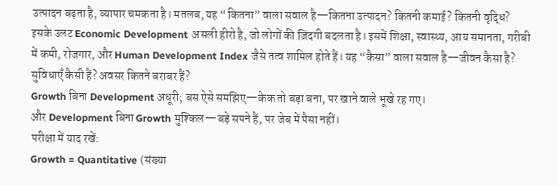उत्पादन बढ़ता है, व्यापार चमकता है। मतलब, यह “कितना” वाला सवाल है—कितना उत्पादन? कितनी कमाई? कितनी वृद्धि?
इसके उलट Economic Development असली हीरो है, जो लोगों की ज़िंदगी बदलता है। इसमें शिक्षा, स्वास्थ्य, आय समानता, गरीबी में कमी, रोजगार, और Human Development Index जैसे तत्व शामिल होते हैं। यह “कैसा” वाला सवाल है—जीवन कैसा है? सुविधाएँ कैसी हैं? अवसर कितने बराबर हैं?
Growth बिना Development अधूरी; बस ऐसे समझिए—केक तो बड़ा बना, पर खाने वाले भूखे रह गए।
और Development बिना Growth मुश्किल—बड़े सपने हैं, पर जेब में पैसा नहीं।
परीक्षा में याद रखें:
Growth = Quantitative (संख्या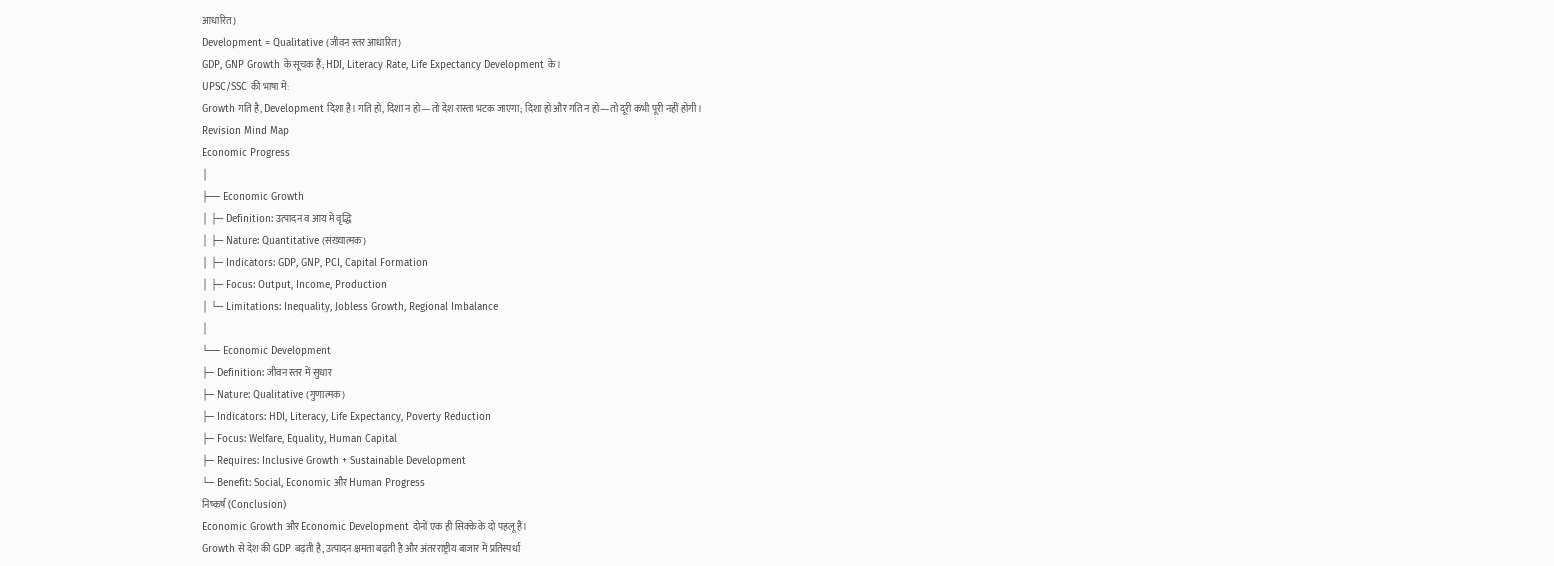आधारित)
Development = Qualitative (जीवन स्तर आधारित)
GDP, GNP Growth के सूचक हैं; HDI, Literacy Rate, Life Expectancy Development के।
UPSC/SSC की भाषा में:
Growth गति है, Development दिशा है। गति हो, दिशा न हो—तो देश रास्ता भटक जाएगा; दिशा हो और गति न हो—तो दूरी कभी पूरी नहीं होगी।
Revision Mind Map
Economic Progress
│
├── Economic Growth
│ ├─ Definition: उत्पादन व आय में वृद्धि
│ ├─ Nature: Quantitative (संख्यात्मक)
│ ├─ Indicators: GDP, GNP, PCI, Capital Formation
│ ├─ Focus: Output, Income, Production
│ └─ Limitations: Inequality, Jobless Growth, Regional Imbalance
│
└── Economic Development
├─ Definition: जीवन स्तर में सुधार
├─ Nature: Qualitative (गुणात्मक)
├─ Indicators: HDI, Literacy, Life Expectancy, Poverty Reduction
├─ Focus: Welfare, Equality, Human Capital
├─ Requires: Inclusive Growth + Sustainable Development
└─ Benefit: Social, Economic और Human Progress
निष्कर्ष (Conclusion)
Economic Growth और Economic Development दोनों एक ही सिक्के के दो पहलू हैं।
Growth से देश की GDP बढ़ती है, उत्पादन क्षमता बढ़ती है और अंतरराष्ट्रीय बाजार में प्रतिस्पर्धा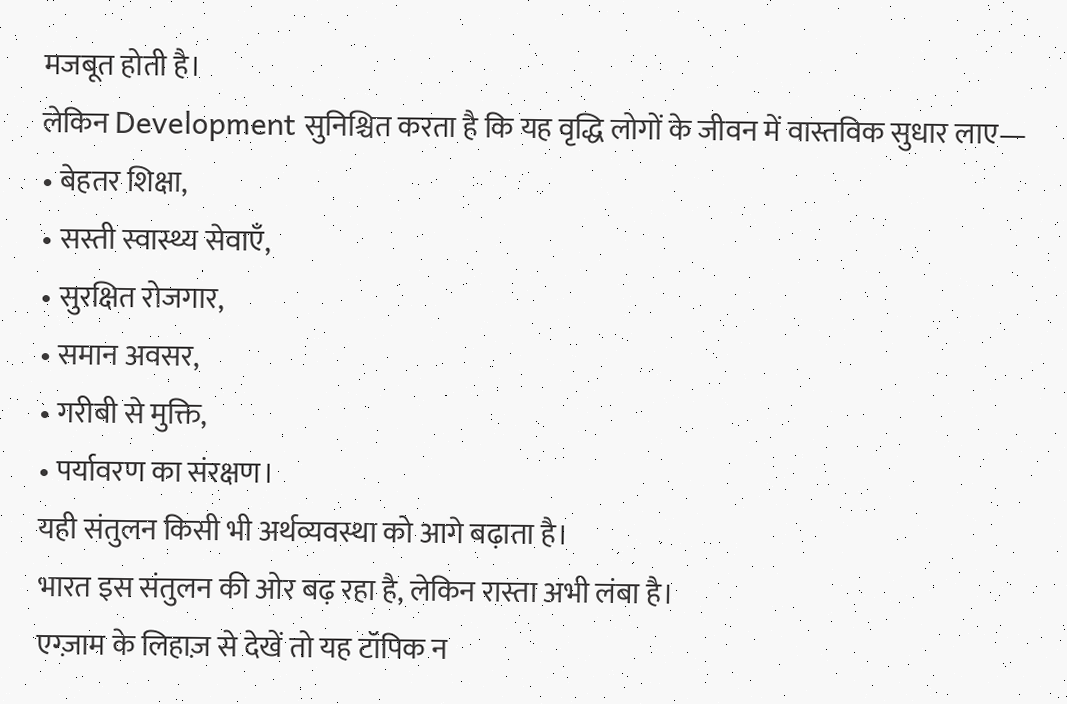मजबूत होती है।
लेकिन Development सुनिश्चित करता है कि यह वृद्धि लोगों के जीवन में वास्तविक सुधार लाए—
• बेहतर शिक्षा,
• सस्ती स्वास्थ्य सेवाएँ,
• सुरक्षित रोजगार,
• समान अवसर,
• गरीबी से मुक्ति,
• पर्यावरण का संरक्षण।
यही संतुलन किसी भी अर्थव्यवस्था को आगे बढ़ाता है।
भारत इस संतुलन की ओर बढ़ रहा है, लेकिन रास्ता अभी लंबा है।
एग्ज़ाम के लिहाज़ से देखें तो यह टॉपिक न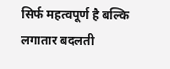सिर्फ महत्वपूर्ण है बल्कि लगातार बदलती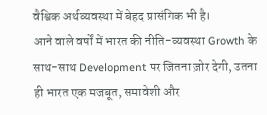वैश्विक अर्थव्यवस्था में बेहद प्रासंगिक भी है।
आने वाले वर्षों में भारत की नीति-व्यवस्था Growth के साथ-साथ Development पर जितना ज़ोर देगी, उतना ही भारत एक मजबूत, समावेशी और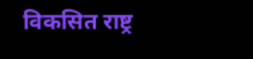विकसित राष्ट्र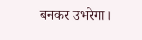बनकर उभरेगा।